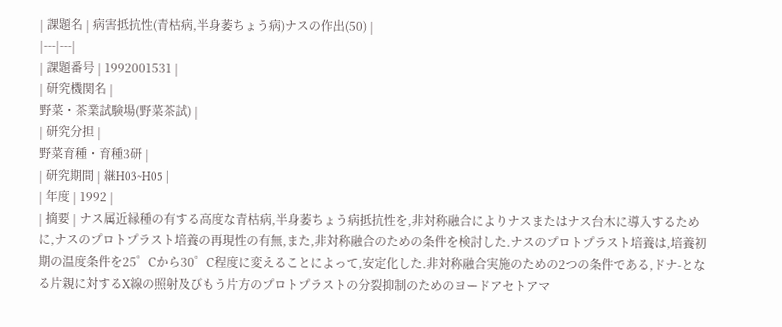| 課題名 | 病害抵抗性(青枯病,半身萎ちょう病)ナスの作出(50) |
|---|---|
| 課題番号 | 1992001531 |
| 研究機関名 |
野菜・茶業試験場(野菜茶試) |
| 研究分担 |
野菜育種・育種3研 |
| 研究期間 | 継H03~H05 |
| 年度 | 1992 |
| 摘要 | ナス属近縁種の有する高度な青枯病,半身萎ちょう病抵抗性を,非対称融合によりナスまたはナス台木に導入するために,ナスのプロトプラスト培養の再現性の有無,また,非対称融合のための条件を検討した.ナスのプロトプラスト培養は,培養初期の温度条件を25゜Cから30゜C程度に変えることによって,安定化した.非対称融合実施のための2つの条件である,ドナ-となる片親に対するX線の照射及びもう片方のプロトプラストの分裂抑制のためのヨードアセトアマ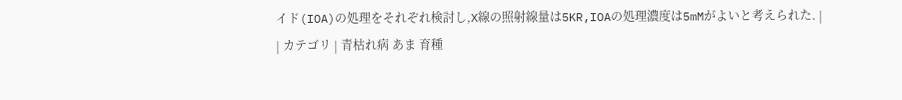イド(IOA)の処理をそれぞれ検討し,X線の照射線量は5KR,IOAの処理濃度は5mMがよいと考えられた. |
| カテゴリ | 青枯れ病 あま 育種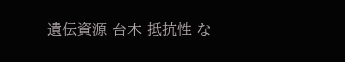遺伝資源 台木 抵抗性 な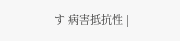す 病害抵抗性 |